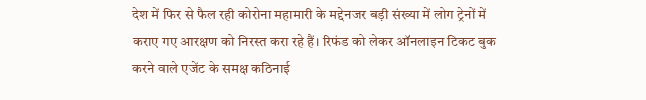देश में फिर से फैल रही कोरोना महामारी के मद्देनजर बड़ी संख्या में लोग ट्रेनों में कराए गए आरक्षण को निरस्त करा रहे हैं। रिफंड को लेकर ऑनलाइन टिकट बुक करने वाले एजेंट के समक्ष कठिनाई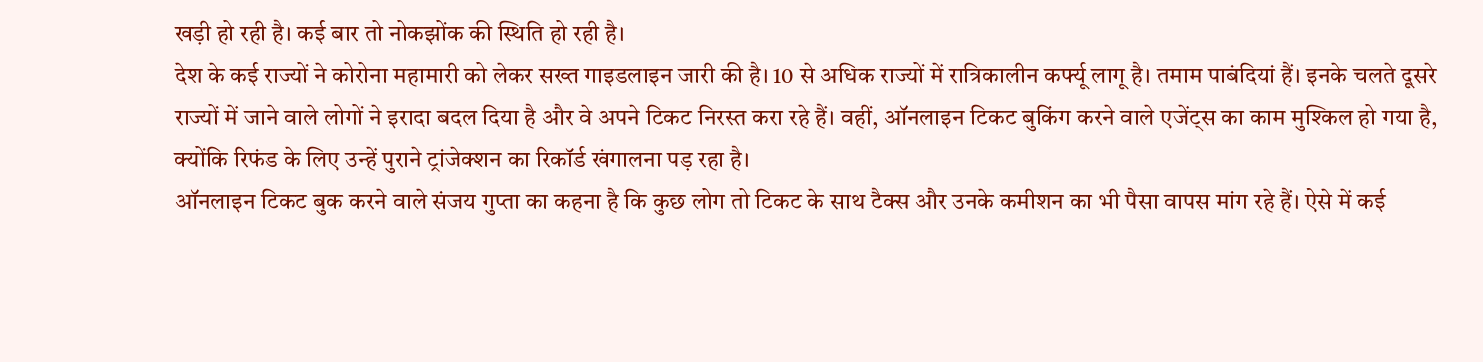खड़ी हो रही है। कई बार तो नोकझोंक की स्थिति हो रही है।
देश के कई राज्यों ने कोरोना महामारी को लेकर सख्त गाइडलाइन जारी की है। 10 से अधिक राज्यों में रात्रिकालीन कर्फ्यू लागू है। तमाम पाबंदियां हैं। इनके चलते दूसरे राज्यों में जाने वाले लोगों ने इरादा बदल दिया है और वे अपने टिकट निरस्त करा रहे हैं। वहीं, ऑनलाइन टिकट बुकिंग करने वाले एजेंट्स का काम मुश्किल हो गया है, क्योंकि रिफंड के लिए उन्हें पुराने ट्रांजेक्शन का रिकॉर्ड खंगालना पड़ रहा है।
ऑनलाइन टिकट बुक करने वाले संजय गुप्ता का कहना है कि कुछ लोग तो टिकट के साथ टैक्स और उनके कमीशन का भी पैसा वापस मांग रहे हैं। ऐसे में कई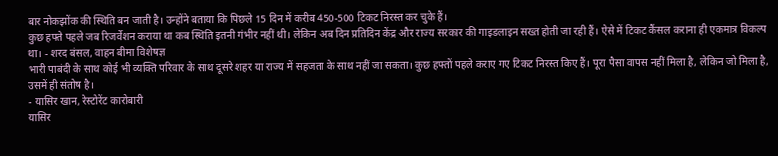बार नोकझोंक की स्थिति बन जाती है। उन्होंने बताया कि पिछले 15 दिन में करीब 450-500 टिकट निरस्त कर चुके हैं।
कुछ हफ्ते पहले जब रिजर्वेशन कराया था कब स्थिति इतनी गंभीर नहीं थी। लेकिन अब दिन प्रतिदिन केंद्र और राज्य सरकार की गाइडलाइन सख्त होती जा रही हैं। ऐसे में टिकट कैंसल कराना ही एकमात्र विकल्प था। - शरद बंसल, वाहन बीमा विशेषज्ञ
भारी पाबंदी के साथ कोई भी व्यक्ति परिवार के साथ दूसरे शहर या राज्य में सहजता के साथ नहीं जा सकता। कुछ हफ्तों पहले कराए गए टिकट निरस्त किए हैं। पूरा पैसा वापस नहीं मिला है, लेकिन जो मिला है, उसमें ही संतोष है।
- यासिर खान, रेस्टोरेंट कारोबारी
यासिर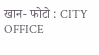खान- फोटो : CITY OFFICE